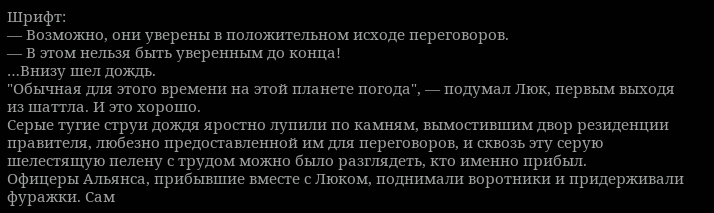Шрифт:
— Возможно, они уверены в положительном исходе переговоров.
— В этом нельзя быть уверенным до конца!
…Внизу шел дождь.
"Обычная для этого времени на этой планете погода", — подумал Люк, первым выходя из шаттла. И это хорошо.
Серые тугие струи дождя яростно лупили по камням, вымостившим двор резиденции правителя, любезно предоставленной им для переговоров, и сквозь эту серую шелестящую пелену с трудом можно было разглядеть, кто именно прибыл.
Офицеры Альянса, прибывшие вместе с Люком, поднимали воротники и придерживали фуражки. Сам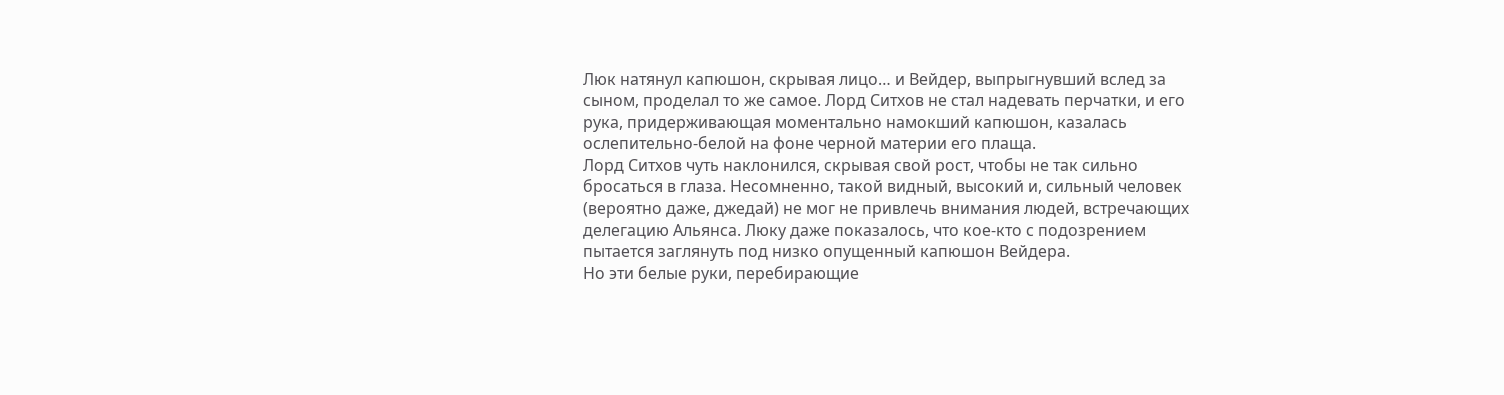Люк натянул капюшон, скрывая лицо… и Вейдер, выпрыгнувший вслед за сыном, проделал то же самое. Лорд Ситхов не стал надевать перчатки, и его рука, придерживающая моментально намокший капюшон, казалась ослепительно-белой на фоне черной материи его плаща.
Лорд Ситхов чуть наклонился, скрывая свой рост, чтобы не так сильно бросаться в глаза. Несомненно, такой видный, высокий и, сильный человек (вероятно даже, джедай) не мог не привлечь внимания людей, встречающих делегацию Альянса. Люку даже показалось, что кое-кто с подозрением пытается заглянуть под низко опущенный капюшон Вейдера.
Но эти белые руки, перебирающие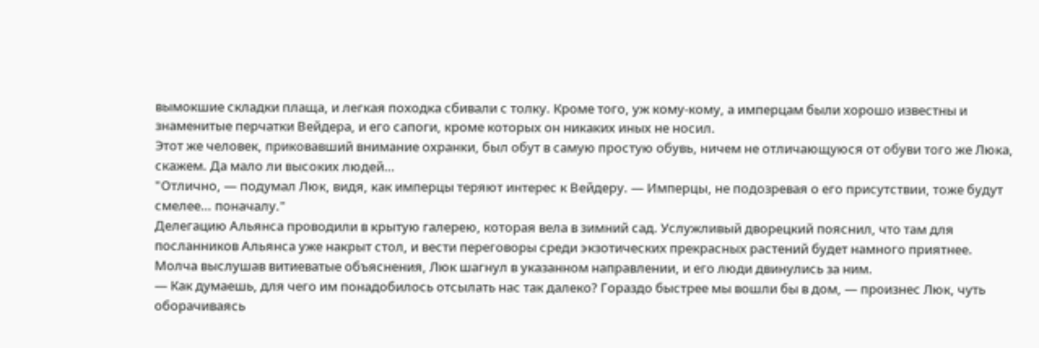вымокшие складки плаща, и легкая походка сбивали с толку. Кроме того, уж кому-кому, а имперцам были хорошо известны и знаменитые перчатки Вейдера, и его сапоги, кроме которых он никаких иных не носил.
Этот же человек, приковавший внимание охранки, был обут в самую простую обувь, ничем не отличающуюся от обуви того же Люка, скажем. Да мало ли высоких людей…
"Отлично, — подумал Люк, видя, как имперцы теряют интерес к Вейдеру. — Имперцы, не подозревая о его присутствии, тоже будут смелее… поначалу."
Делегацию Альянса проводили в крытую галерею, которая вела в зимний сад. Услужливый дворецкий пояснил, что там для посланников Альянса уже накрыт стол, и вести переговоры среди экзотических прекрасных растений будет намного приятнее.
Молча выслушав витиеватые объяснения, Люк шагнул в указанном направлении, и его люди двинулись за ним.
— Как думаешь, для чего им понадобилось отсылать нас так далеко? Гораздо быстрее мы вошли бы в дом, — произнес Люк, чуть оборачиваясь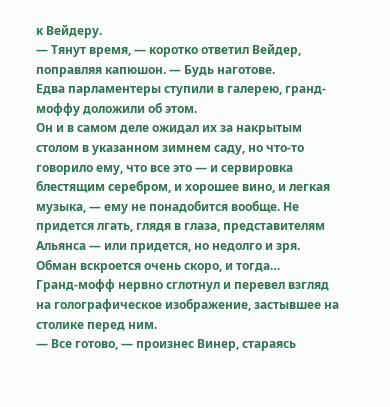к Вейдеру.
— Тянут время, — коротко ответил Вейдер, поправляя капюшон. — Будь наготове.
Едва парламентеры ступили в галерею, гранд-моффу доложили об этом.
Он и в самом деле ожидал их за накрытым столом в указанном зимнем саду, но что-то говорило ему, что все это — и сервировка блестящим серебром, и хорошее вино, и легкая музыка, — ему не понадобится вообще. Не придется лгать, глядя в глаза, представителям Альянса — или придется, но недолго и зря. Обман вскроется очень скоро, и тогда…
Гранд-мофф нервно сглотнул и перевел взгляд на голографическое изображение, застывшее на столике перед ним.
— Все готово, — произнес Винер, стараясь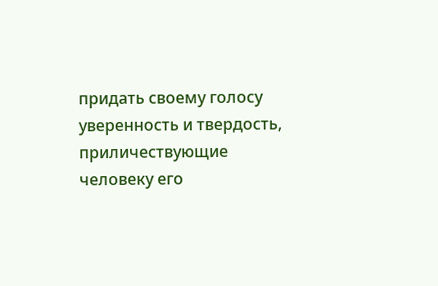придать своему голосу уверенность и твердость, приличествующие человеку его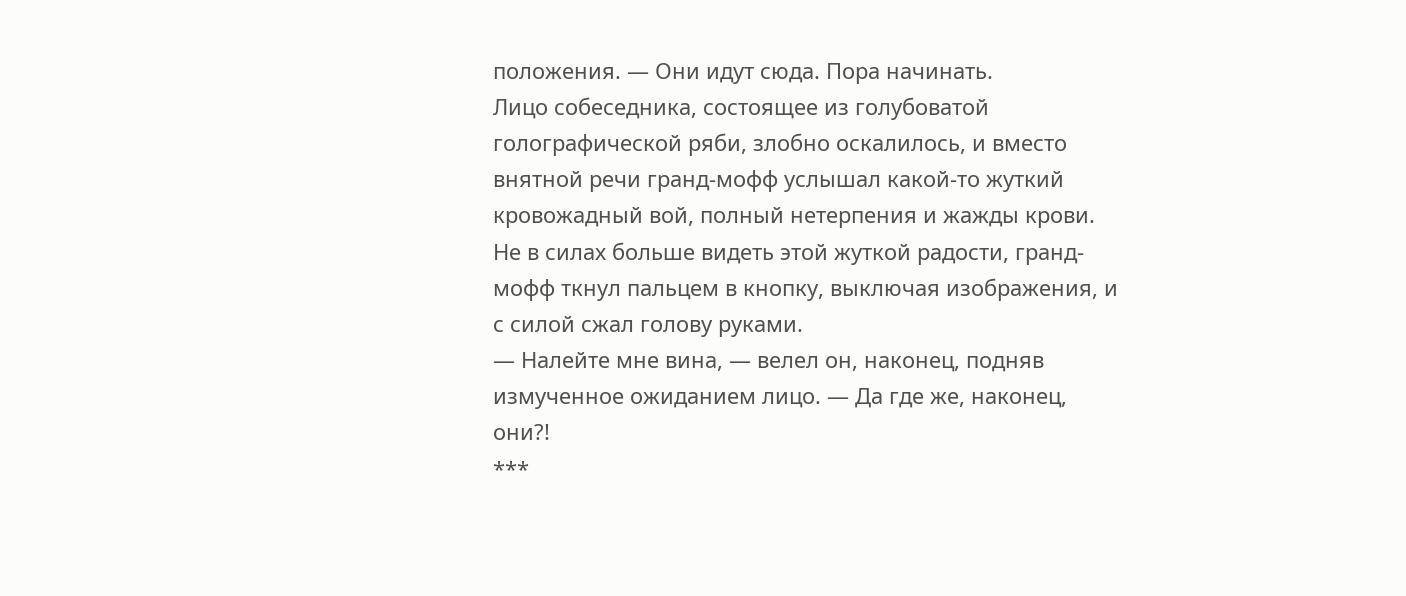положения. — Они идут сюда. Пора начинать.
Лицо собеседника, состоящее из голубоватой голографической ряби, злобно оскалилось, и вместо внятной речи гранд-мофф услышал какой-то жуткий кровожадный вой, полный нетерпения и жажды крови.
Не в силах больше видеть этой жуткой радости, гранд-мофф ткнул пальцем в кнопку, выключая изображения, и с силой сжал голову руками.
— Налейте мне вина, — велел он, наконец, подняв измученное ожиданием лицо. — Да где же, наконец, они?!
***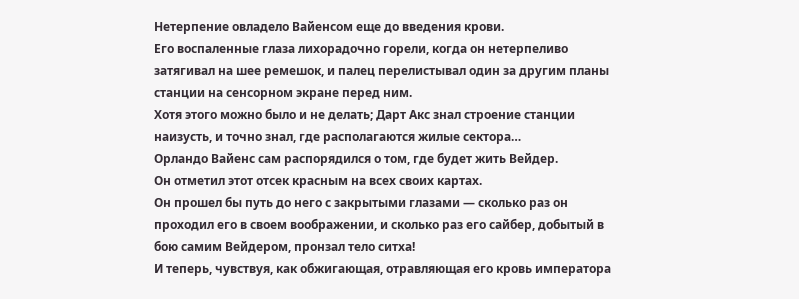Нетерпение овладело Вайенсом еще до введения крови.
Его воспаленные глаза лихорадочно горели, когда он нетерпеливо затягивал на шее ремешок, и палец перелистывал один за другим планы станции на сенсорном экране перед ним.
Хотя этого можно было и не делать; Дарт Акс знал строение станции наизусть, и точно знал, где располагаются жилые сектора…
Орландо Вайенс сам распорядился о том, где будет жить Вейдер.
Он отметил этот отсек красным на всех своих картах.
Он прошел бы путь до него с закрытыми глазами — сколько раз он проходил его в своем воображении, и сколько раз его сайбер, добытый в бою самим Вейдером, пронзал тело ситха!
И теперь, чувствуя, как обжигающая, отравляющая его кровь императора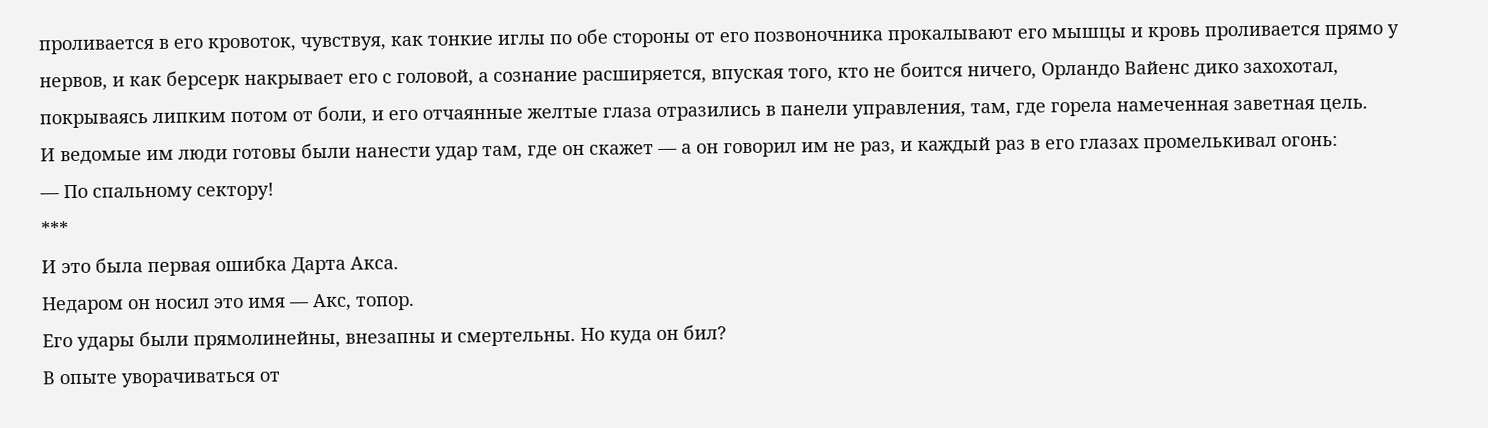проливается в его кровоток, чувствуя, как тонкие иглы по обе стороны от его позвоночника прокалывают его мышцы и кровь проливается прямо у нервов, и как берсерк накрывает его с головой, а сознание расширяется, впуская того, кто не боится ничего, Орландо Вайенс дико захохотал, покрываясь липким потом от боли, и его отчаянные желтые глаза отразились в панели управления, там, где горела намеченная заветная цель.
И ведомые им люди готовы были нанести удар там, где он скажет — а он говорил им не раз, и каждый раз в его глазах промелькивал огонь:
— По спальному сектору!
***
И это была первая ошибка Дарта Акса.
Недаром он носил это имя — Акс, топор.
Его удары были прямолинейны, внезапны и смертельны. Но куда он бил?
В опыте уворачиваться от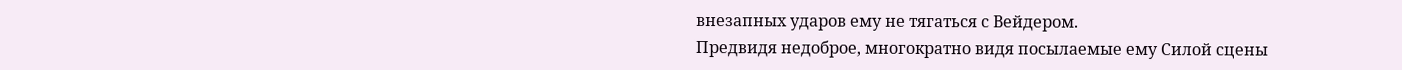внезапных ударов ему не тягаться с Вейдером.
Предвидя недоброе, многократно видя посылаемые ему Силой сцены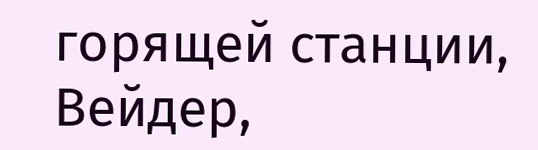горящей станции, Вейдер,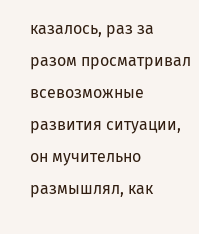казалось, раз за разом просматривал всевозможные развития ситуации, он мучительно размышлял, как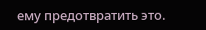ему предотвратить это.